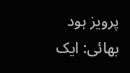پرویز ہود بھائی: ایک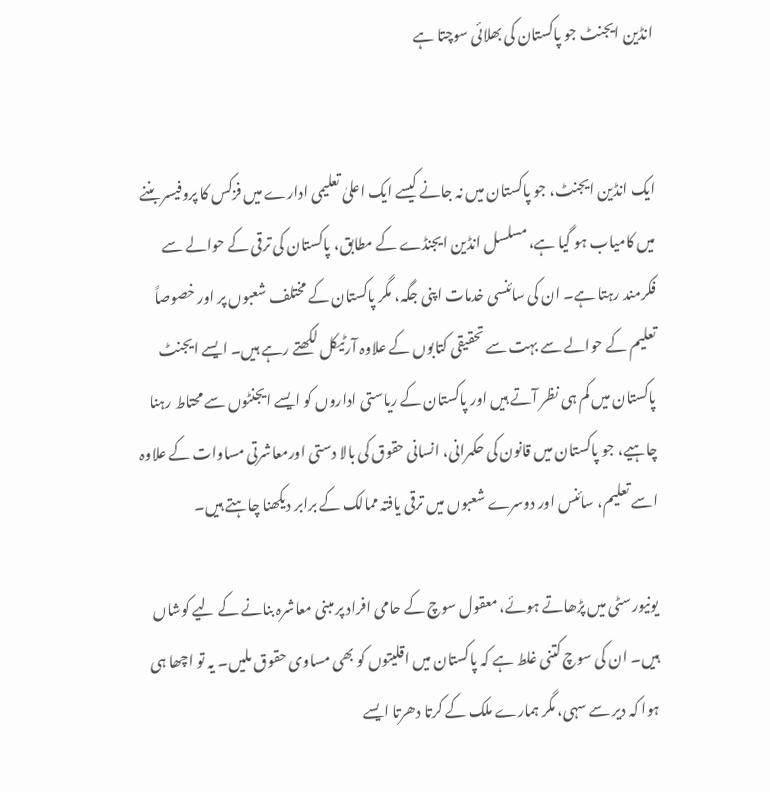انڈین ایجنٹ جو پاکستان کی بھلائی سوچتا ہے


ایک انڈین ایجنٹ، جو پاکستان میں نہ جانے کیسے ایک اعلیٰ تعلیمی ادارے میں فزکس کا پروفیسر بننے میں کامیاب ہو گیا ہے، مسلسل انڈین ایجنڈے کے مطابق، پاکستان کی ترقی کے حوالے سے فکرمند رہتا ہے۔ ان کی سائنسی خدمات اپنی جگہ، مگر پاکستان کے مختلف شعبوں پر اور خصوصاً تعلیم کے حوالے سے بہت سے تحقیقی کتابوں کے علاوہ آرٹیکل لکھتے رہے ہیں۔ ایسے ایجنٹ پاکستان میں کم ہی نظر آتے ہیں اور پاکستان کے ریاستی اداروں کو ایسے ایجنٹوں سے محتاط رہنا چاہیے، جو پاکستان میں قانون کی حکمرانی، انسانی حقوق کی بالا دستی اورمعاشرتی مساوات کے علاوہ اسے تعلیم، سائنس اور دوسرے شعبوں میں ترقی یافتہ ممالک کے برابر دیکھنا چاہتے ہیں۔

یونیورسٹی میں پڑھاتے ہوئے، معقول سوچ کے حامی افراد پر مبنی معاشرہ بنانے کے لیے کوشاں ہیں۔ ان کی سوچ کتنی غلط ہے کہ پاکستان میں اقلیتوں کو بھی مساوی حقوق ملیں۔ یہ تو اچھا ہی ہوا کہ دیر سے سہی، مگر ہمارے ملک کے کرتا دھرتا ایسے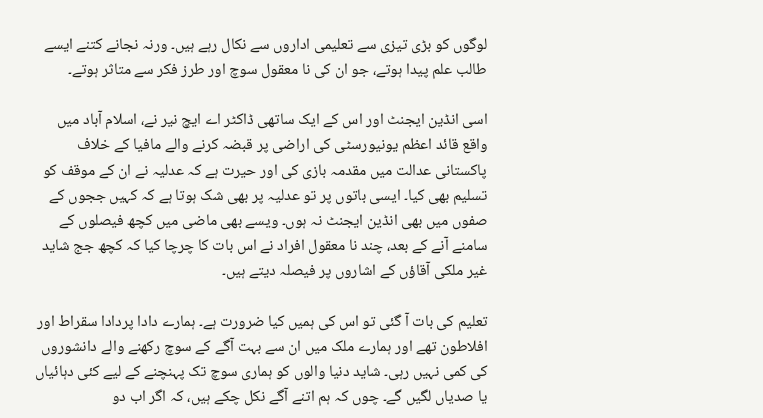لوگوں کو بڑی تیزی سے تعلیمی اداروں سے نکال رہے ہیں۔ ورنہ نجانے کتنے ایسے طالب علم پیدا ہوتے، جو ان کی نا معقول سوچ اور طرز فکر سے متاثر ہوتے۔

اسی انڈین ایجنٹ اور اس کے ایک ساتھی ڈاکٹر اے ایچ نیر نے، اسلام آباد میں واقع قائد اعظم یونیورسٹی کی اراضی پر قبضہ کرنے والے مافیا کے خلاف پاکستانی عدالت میں مقدمہ بازی کی اور حیرت ہے کہ عدلیہ نے ان کے موقف کو تسلیم بھی کیا۔ ایسی باتوں پر تو عدلیہ پر بھی شک ہوتا ہے کہ کہیں ججوں کے صفوں میں بھی انڈین ایجنٹ نہ ہوں۔ ویسے بھی ماضی میں کچھ فیصلوں کے سامنے آنے کے بعد، چند نا معقول افراد نے اس بات کا چرچا کیا کہ کچھ جج شاید غیر ملکی آقاؤں کے اشاروں پر فیصلہ دیتے ہیں۔

تعلیم کی بات آ گئی تو اس کی ہمیں کیا ضرورت ہے۔ ہمارے دادا پردادا سقراط اور افلاطون تھے اور ہمارے ملک میں ان سے بہت آگے کے سوچ رکھنے والے دانشوروں کی کمی نہیں رہی۔ شاید دنیا والوں کو ہماری سوچ تک پہنچنے کے لیے کئی دہائیاں یا صدیاں لگیں گے۔ چوں کہ ہم اتنے آگے نکل چکے ہیں، کہ اگر اب دو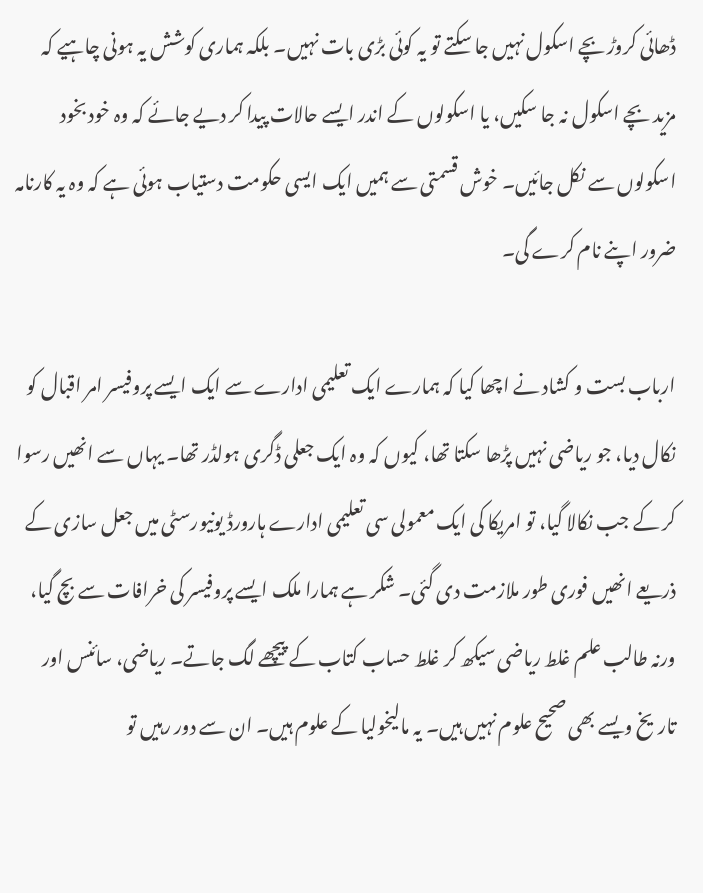ڈھائی کروڑ بچے اسکول نہیں جا سکتے تو یہ کوئی بڑی بات نہیں۔ بلکہ ہماری کوشش یہ ہونی چاہیے کہ مزید بچے اسکول نہ جا سکیں، یا اسکولوں کے اندر ایسے حالات پیدا کر دیے جائے کہ وہ خود بخود اسکولوں سے نکل جائیں۔ خوش قسمتی سے ہمیں ایک ایسی حکومت دستیاب ہوئی ہے کہ وہ یہ کارنامہ ضرور اپنے نام کرے گی۔

ارباب بست و کشاد نے اچھا کیا کہ ہمارے ایک تعلیمی ادارے سے ایک ایسے پروفیسر امر اقبال کو نکال دیا، جو ریاضی نہیں پڑھا سکتا تھا، کیوں کہ وہ ایک جعلی ڈگری ہولڈر تھا۔ یہاں سے انھیں رسوا کر کے جب نکالا گیا، تو امریکا کی ایک معمولی سی تعلیمی ادارے ہارورڈ یونیورسٹی میں جعل سازی کے ذریعے انھیں فوری طور ملازمت دی گئی۔ شکر ہے ہمارا ملک ایسے پروفیسر کی خرافات سے بچ گیا، ورنہ طالب علم غلط ریاضی سیکھ کر غلط حساب کتاب کے پیچھے لگ جاتے۔ ریاضی، سائنس اور تاریخ ویسے بھی صحیح علوم نہیں ہیں۔ یہ مالیخولیا کے علوم ہیں۔ ان سے دور رہیں تو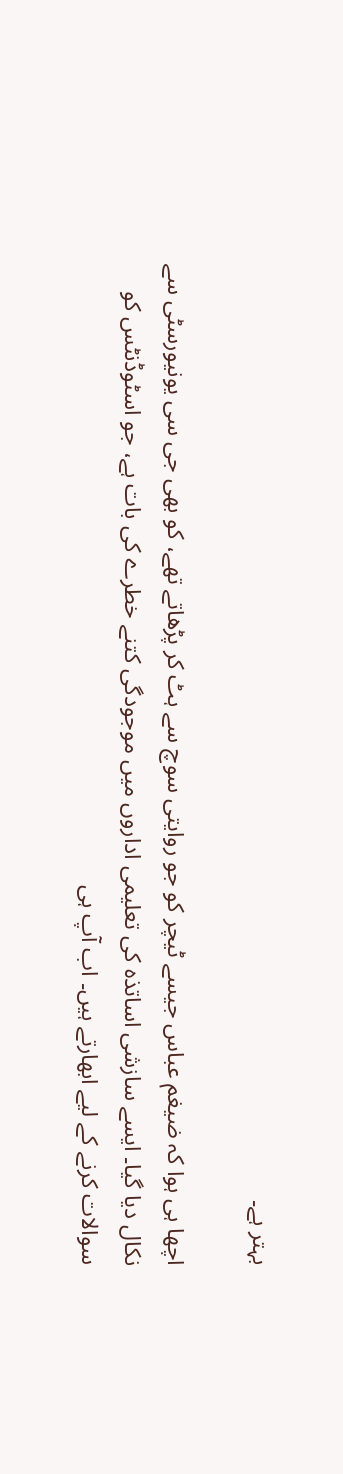بہتر ہے۔

اچھا ہی ہوا کہ ضیغم عباس جیسے ٹیچر کو جو روایتی سوچ سے ہٹ کر پڑھاتے تھے، کو بھی جی سی یونیورسٹی سے نکال دیا گیا۔ ایسے سازشی اساتذہ کی تعلیمی اداروں میں موجودگی کتنے خطرے کی بات ہے، جو اسٹوڈنٹس کو سوالات کرنے کے لیے ابھارتے ہیں۔ اب آپ ہی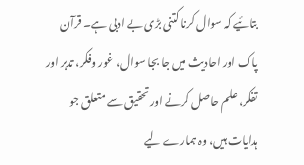بتائیے کہ سوال کرنا کتنی بڑی بے ادبی ہے۔ قرآن پاک اور احادیث میں جا بجا سوال، غور وفکر، تدبر اور تفکر، علم حاصل کرنے اور تحقیق سے متعلق جو ہدایات ہیں، وہ ہمارے لیے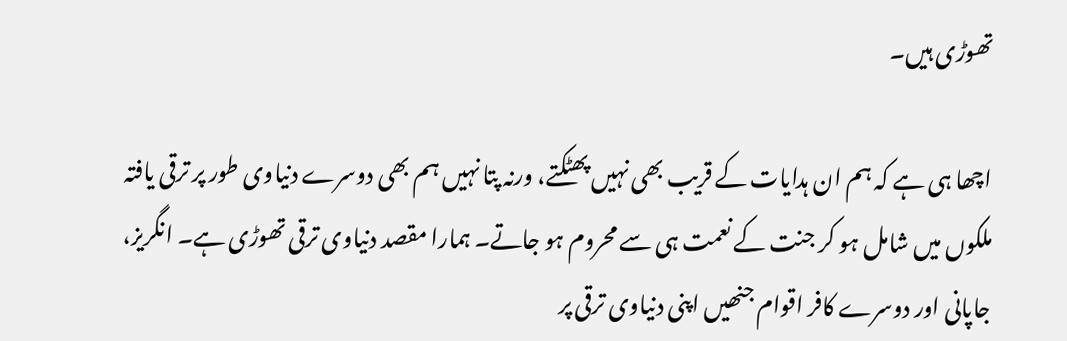تھوڑی ہیں۔

اچھا ہی ہے کہ ہم ان ہدایات کے قریب بھی نہیں پھٹکتے، ورنہ پتا نہیں ہم بھی دوسرے دنیاوی طور پر ترقی یافتہ ملکوں میں شامل ہو کر جنت کے نعمت ہی سے محروم ہو جاتے۔ ہمارا مقصد دنیاوی ترقی تھوڑی ہے۔ انگریز، جاپانی اور دوسرے کافر اقوام جنھیں اپنی دنیاوی ترقی پر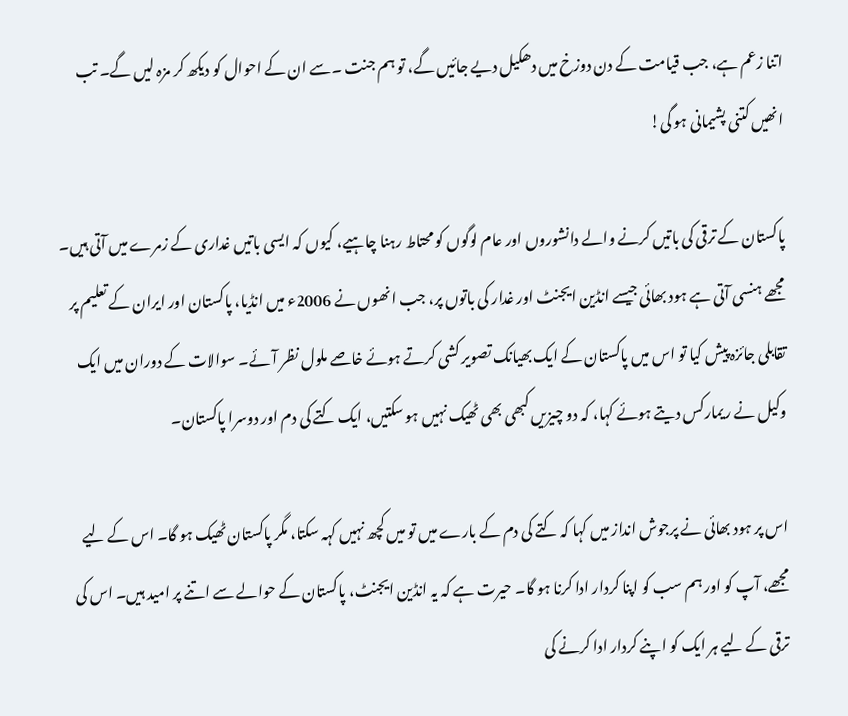اتنا زعم ہے، جب قیامت کے دن دوزخ میں دھکیل دیے جائیں گے، تو ہم جنت ۔سے ان کے احوال کو دیکھ کر مزہ لیں گے۔ تب انھیں کتنی پشیمانی ہو گی!

پاکستان کے ترقی کی باتیں کرنے والے دانشوروں اور عام لوگوں کو محتاط رہنا چاہیے، کیوں کہ ایسی باتیں غداری کے زمرے میں آتی ہیں۔ مجھے ہنسی آتی ہے ہود بھائی جیسے انڈین ایجنٹ اور غدار کی باتوں پر، جب انھوں نے 2006ء میں انڈیا، پاکستان اور ایران کے تعلیم پر تقابلی جائزہ پیش کیا تو اس میں پاکستان کے ایک بھیانک تصویر کشی کرتے ہوئے خاصے ملول نظر آئے۔ سوالات کے دوران میں ایک وکیل نے ریمارکس دیتے ہوئے کہا، کہ دو چیزیں کبھی بھی ٹھیک نہیں ہو سکتیں، ایک کتے کی دم اور دوسرا پاکستان۔

اس پر ہود بھائی نے پرجوش انداز میں کہا کہ کتے کی دم کے بارے میں تو میں کچھ نہیں کہہ سکتا، مگر پاکستان ٹھیک ہو گا۔ اس کے لیے مجھے، آپ کو اور ہم سب کو اپنا کردار ادا کرنا ہو گا۔ حیرت ہے کہ یہ انڈین ایجنٹ، پاکستان کے حوالے سے اتنے پر امید ہیں۔ اس کی ترقی کے لیے ہر ایک کو اپنے کردار ادا کرنے کی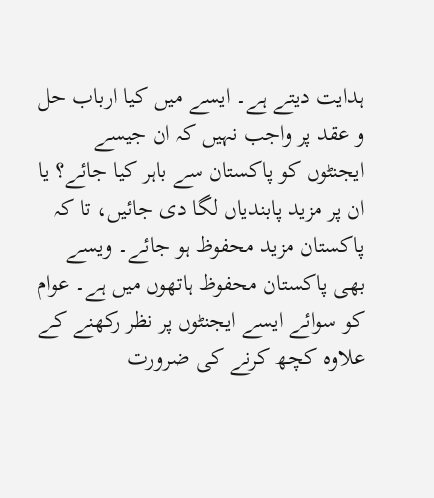ہدایت دیتے ہے۔ ایسے میں کیا ارباب حل و عقد پر واجب نہیں کہ ان جیسے ایجنٹوں کو پاکستان سے باہر کیا جائے؟ یا ان پر مزید پابندیاں لگا دی جائیں، تا کہ پاکستان مزید محفوظ ہو جائے۔ ویسے بھی پاکستان محفوظ ہاتھوں میں ہے۔ عوام کو سوائے ایسے ایجنٹوں پر نظر رکھنے کے علاوہ کچھ کرنے کی ضرورت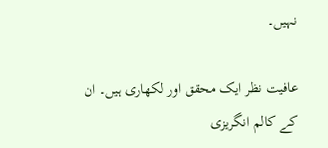نہیں۔

عافیت نظر ایک محقق اور لکھاری ہیں۔ ان کے کالم انگریزی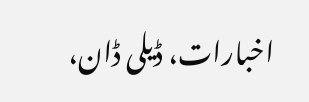اخبارات، ڈیلی ڈان،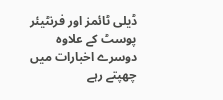ڈیلی ٹائمز اور فرنٹیئر پوسٹ کے علاوہ دوسرے اخبارات میں چھپتے رہے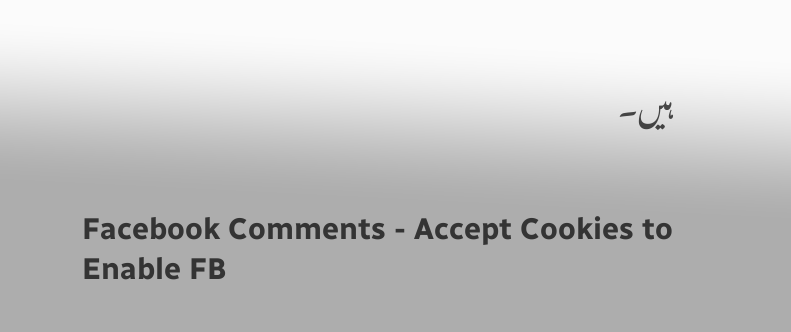ہیں۔


Facebook Comments - Accept Cookies to Enable FB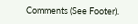Comments (See Footer).